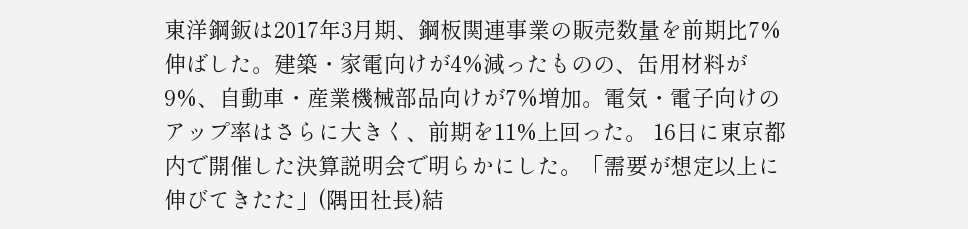東洋鋼鈑は2017年3月期、鋼板関連事業の販売数量を前期比7%伸ばした。建築・家電向けが4%減ったものの、缶用材料が9%、自動車・産業機械部品向けが7%増加。電気・電子向けのアップ率はさらに大きく、前期を11%上回った。 16日に東京都内で開催した決算説明会で明らかにした。「需要が想定以上に伸びてきたた」(隅田社長)結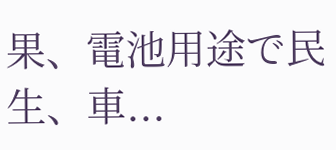果、電池用途で民生、車...